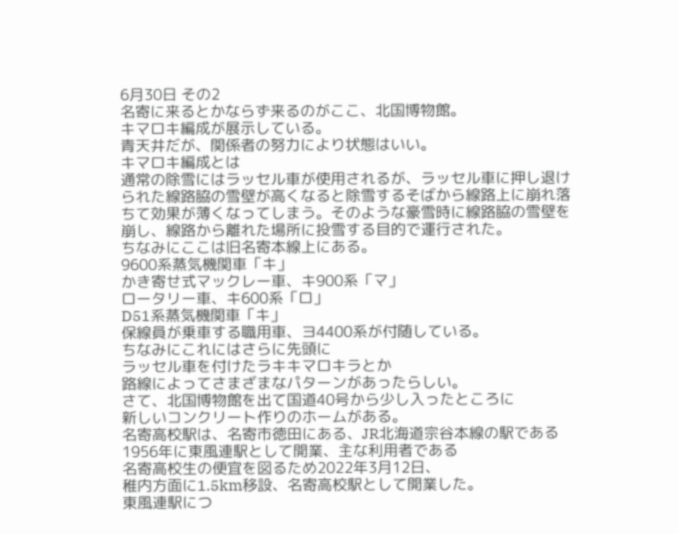6月30日 その2
名寄に来るとかならず来るのがここ、北国博物館。
キマロキ編成が展示している。
青天井だが、関係者の努力により状態はいい。
キマロキ編成とは
通常の除雪にはラッセル車が使用されるが、ラッセル車に押し退けられた線路脇の雪壁が高くなると除雪するそばから線路上に崩れ落ちて効果が薄くなってしまう。そのような豪雪時に線路脇の雪壁を崩し、線路から離れた場所に投雪する目的で運行された。
ちなみにここは旧名寄本線上にある。
9600系蒸気機関車「キ」
かき寄せ式マックレー車、キ900系「マ」
ロータリー車、キ600系「ロ」
D51系蒸気機関車「キ」
保線員が乗車する職用車、ヨ4400系が付随している。
ちなみにこれにはさらに先頭に
ラッセル車を付けたラキキマロキラとか
路線によってさまざまなパターンがあったらしい。
さて、北国博物館を出て国道40号から少し入ったところに
新しいコンクリート作りのホームがある。
名寄高校駅は、名寄市徳田にある、JR北海道宗谷本線の駅である
1956年に東風連駅として開業、主な利用者である
名寄高校生の便宜を図るため2022年3月12日、
稚内方面に1.5km移設、名寄高校駅として開業した。
東風連駅につ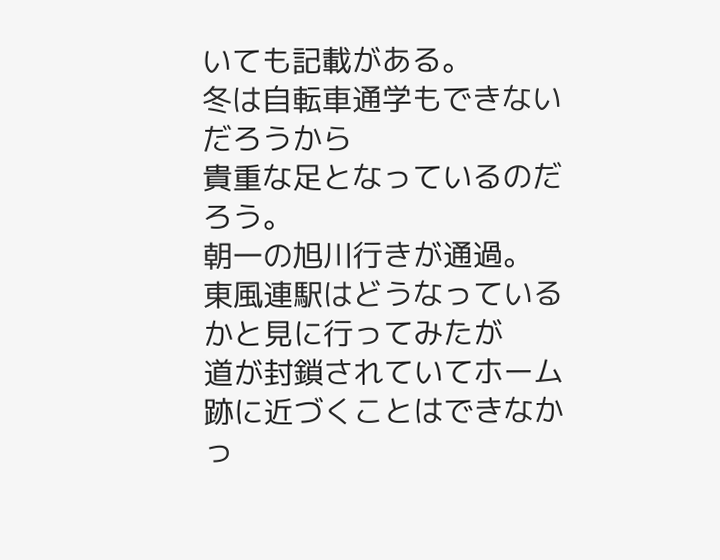いても記載がある。
冬は自転車通学もできないだろうから
貴重な足となっているのだろう。
朝一の旭川行きが通過。
東風連駅はどうなっているかと見に行ってみたが
道が封鎖されていてホーム跡に近づくことはできなかっ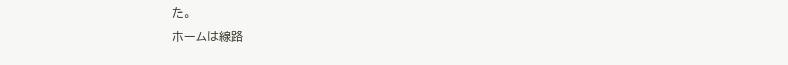た。
ホームは線路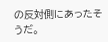の反対側にあったそうだ。